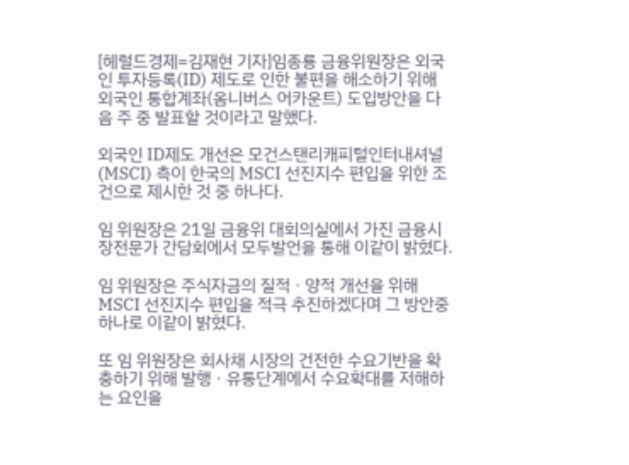[헤럴드경제=김재현 기자]임종룡 금융위원장은 외국인 투자등록(ID) 제도로 인한 불편을 해소하기 위해 외국인 통합계좌(옴니버스 어카운트) 도입방안을 다음 주 중 발표할 것이라고 말했다.

외국인 ID제도 개선은 모건스탠리캐피털인터내셔널(MSCI) 측이 한국의 MSCI 선진지수 편입을 위한 조건으로 제시한 것 중 하나다.

임 위원장은 21일 금융위 대회의실에서 가진 금융시장전문가 간담회에서 모두발언을 통해 이같이 밝혔다.

임 위원장은 주식자금의 질적ㆍ양적 개선을 위해 MSCI 선진지수 편입을 적극 추진하겠다며 그 방안중 하나로 이같이 밝혔다.

또 임 위원장은 회사채 시장의 건전한 수요기반을 확충하기 위해 발행ㆍ유통단계에서 수요확대를 저해하는 요인을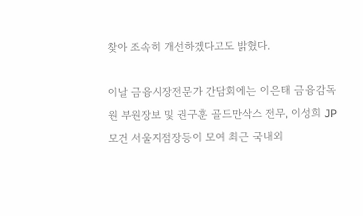찾아 조속히 개선하겠다고도 밝혔다.

이날 금융시장전문가 간담회에는 이은태 금융감독원 부원장보 및 권구훈 골드만삭스 전무, 이성희 JP모건 서울지점장등이 모여 최근 국내외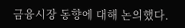금융시장 동향에 대해 논의했다.